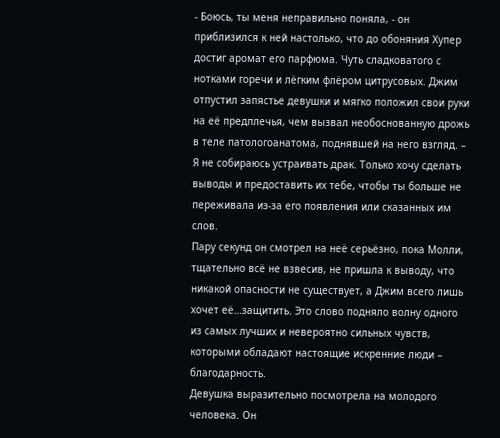- Боюсь, ты меня неправильно поняла, - он приблизился к ней настолько, что до обоняния Хупер достиг аромат его парфюма. Чуть сладковатого с нотками горечи и лёгким флёром цитрусовых. Джим отпустил запястье девушки и мягко положил свои руки на её предплечья, чем вызвал необоснованную дрожь в теле патологоанатома, поднявшей на него взгляд. – Я не собираюсь устраивать драк. Только хочу сделать выводы и предоставить их тебе, чтобы ты больше не переживала из-за его появления или сказанных им слов.
Пару секунд он смотрел на неё серьёзно, пока Молли, тщательно всё не взвесив, не пришла к выводу, что никакой опасности не существует, а Джим всего лишь хочет её…защитить. Это слово подняло волну одного из самых лучших и невероятно сильных чувств, которыми обладают настоящие искренние люди – благодарность.
Девушка выразительно посмотрела на молодого человека. Он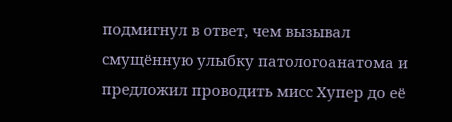подмигнул в ответ, чем вызывал смущённую улыбку патологоанатома и предложил проводить мисс Хупер до её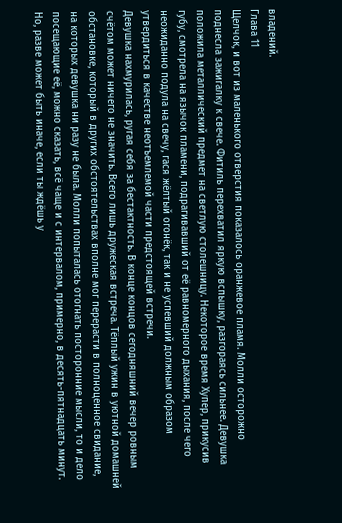владений.
Глава 11
Щелчок, и вот из маленького отверстия показалось оранжевое пламя. Молли осторожно поднесла зажигалку к свече. Фитиль перехватил яркую вспышку, разгораясь сильнее. Девушка положила металлический предмет на светлую столешницу. Некоторое время Хупер, прикусив губу, смотрела на язычок пламени, подрагивавший от её равномерного дыхания, после чего неожиданно подула на свечу, гася жёлтый огонёк, так и не успевший должным образом утвердиться в качестве неотъемлемой части предстоящей встречи.
Девушка нахмурилась, ругая себя за бестактность. В конце концов сегодняшний вечер ровным счётом может ничего не значить. Всего лишь дружеская встреча. Тёплый ужин в уютной домашней обстановке, который в других обстоятельствах вполне мог перерасти в полноценное свидание, на которых девушка ни разу не была. Молли попыталась отогнать посторонние мысли, то и дело посещающие её, можно сказать, всё чаще и с интервалом, примерно, в десять-пятнадцать минут. Но, разве может быть иначе, если ты ждёшь у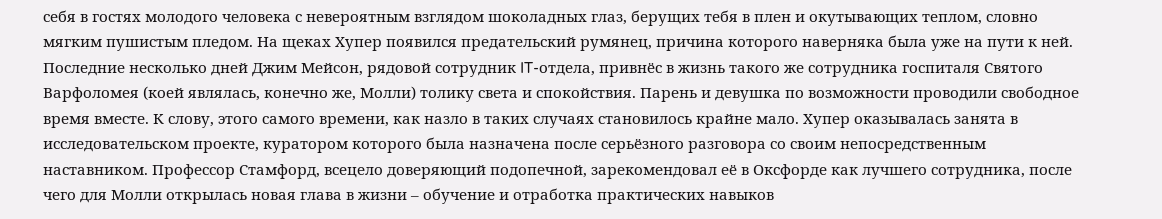себя в гостях молодого человека с невероятным взглядом шоколадных глаз, берущих тебя в плен и окутывающих теплом, словно мягким пушистым пледом. На щеках Хупер появился предательский румянец, причина которого наверняка была уже на пути к ней.
Последние несколько дней Джим Мейсон, рядовой сотрудник IT-отдела, привнёс в жизнь такого же сотрудника госпиталя Святого Варфоломея (коей являлась, конечно же, Молли) толику света и спокойствия. Парень и девушка по возможности проводили свободное время вместе. К слову, этого самого времени, как назло в таких случаях становилось крайне мало. Хупер оказывалась занята в исследовательском проекте, куратором которого была назначена после серьёзного разговора со своим непосредственным наставником. Профессор Стамфорд, всецело доверяющий подопечной, зарекомендовал её в Оксфорде как лучшего сотрудника, после чего для Молли открылась новая глава в жизни – обучение и отработка практических навыков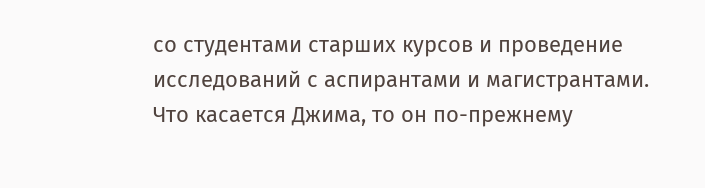со студентами старших курсов и проведение исследований с аспирантами и магистрантами.
Что касается Джима, то он по-прежнему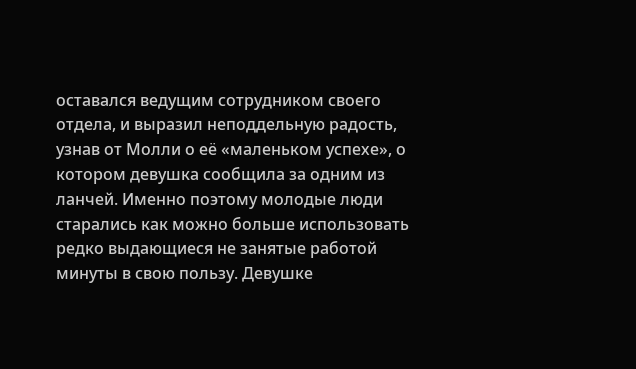оставался ведущим сотрудником своего отдела, и выразил неподдельную радость, узнав от Молли о её «маленьком успехе», о котором девушка сообщила за одним из ланчей. Именно поэтому молодые люди старались как можно больше использовать редко выдающиеся не занятые работой минуты в свою пользу. Девушке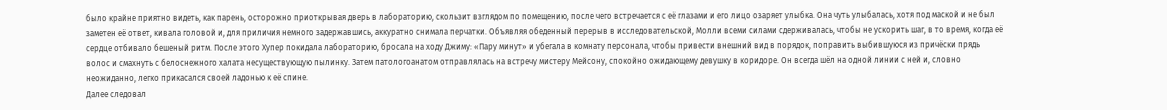было крайне приятно видеть, как парень, осторожно приоткрывая дверь в лабораторию, скользит взглядом по помещению, после чего встречается с её глазами и его лицо озаряет улыбка. Она чуть улыбалась, хотя под маской и не был заметен её ответ, кивала головой и, для приличия немного задержавшись, аккуратно снимала перчатки. Объявляя обеденный перерыв в исследовательской, Молли всеми силами сдерживалась, чтобы не ускорить шаг, в то время, когда её сердце отбивало бешеный ритм. После этого Хупер покидала лабораторию, бросала на ходу Джиму: «Пару минут» и убегала в комнату персонала, чтобы привести внешний вид в порядок, поправить выбившуюся из причёски прядь волос и смахнуть с белоснежного халата несуществующую пылинку. Затем патологоанатом отправлялась на встречу мистеру Мейсону, спокойно ожидающему девушку в коридоре. Он всегда шёл на одной линии с ней и, словно неожиданно, легко прикасался своей ладонью к её спине.
Далее следовал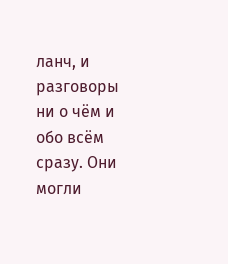ланч, и разговоры ни о чём и обо всём сразу. Они могли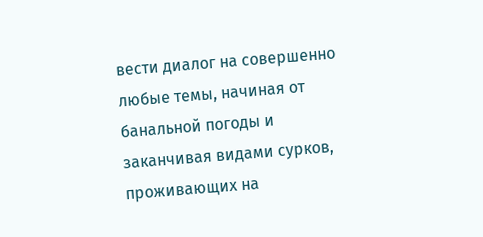вести диалог на совершенно любые темы, начиная от банальной погоды и заканчивая видами сурков, проживающих на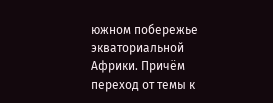южном побережье экваториальной Африки. Причём переход от темы к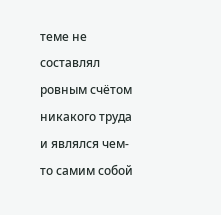теме не составлял ровным счётом никакого труда и являлся чем-то самим собой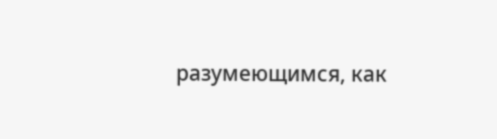разумеющимся, как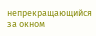непрекращающийся за окном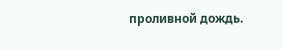проливной дождь.